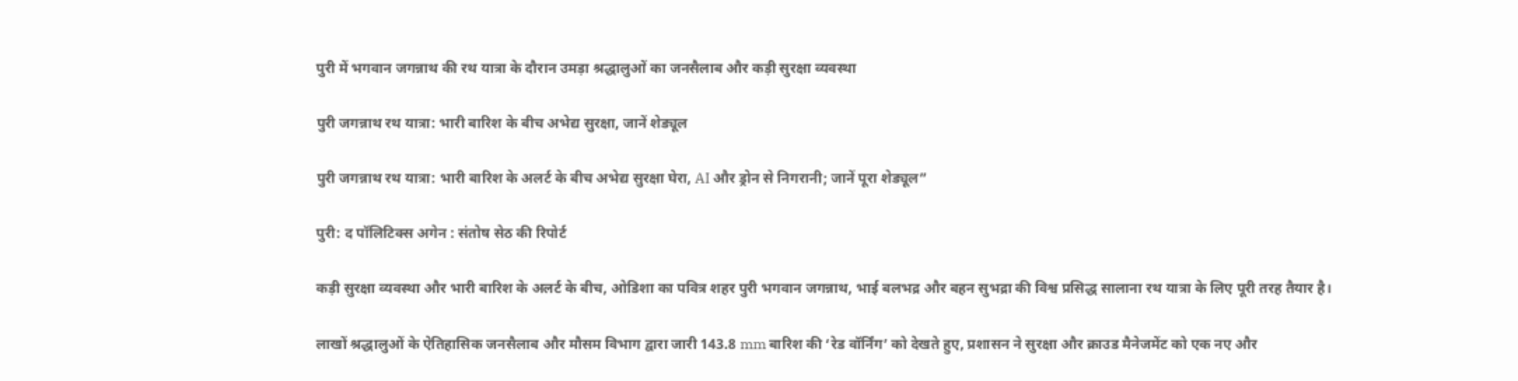पुरी में भगवान जगन्नाथ की रथ यात्रा के दौरान उमड़ा श्रद्धालुओं का जनसैलाब और कड़ी सुरक्षा व्यवस्था

पुरी जगन्नाथ रथ यात्रा: भारी बारिश के बीच अभेद्य सुरक्षा, जानें शेड्यूल

पुरी जगन्नाथ रथ यात्रा: भारी बारिश के अलर्ट के बीच अभेद्य सुरक्षा घेरा, AI और ड्रोन से निगरानी; जानें पूरा शेड्यूल”

पुरी: द पॉलिटिक्स अगेन : संतोष सेठ की रिपोर्ट

कड़ी सुरक्षा व्यवस्था और भारी बारिश के अलर्ट के बीच, ओडिशा का पवित्र शहर पुरी भगवान जगन्नाथ, भाई बलभद्र और बहन सुभद्रा की विश्व प्रसिद्ध सालाना रथ यात्रा के लिए पूरी तरह तैयार है।

लाखों श्रद्धालुओं के ऐतिहासिक जनसैलाब और मौसम विभाग द्वारा जारी 143.8 mm बारिश की ‘रेड वॉर्निंग’ को देखते हुए, प्रशासन ने सुरक्षा और क्राउड मैनेजमेंट को एक नए और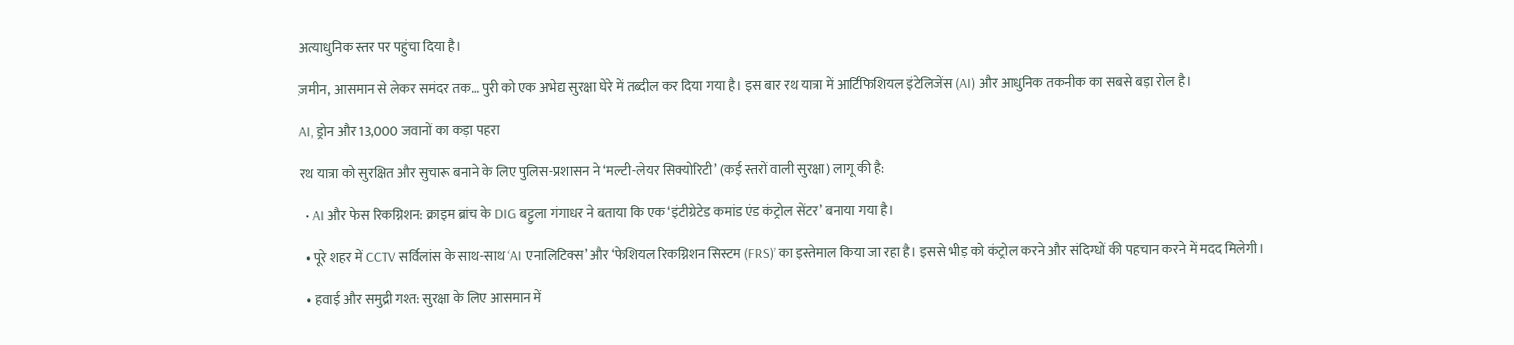अत्याधुनिक स्तर पर पहुंचा दिया है।

ज़मीन, आसमान से लेकर समंदर तक… पुरी को एक अभेद्य सुरक्षा घेरे में तब्दील कर दिया गया है। इस बार रथ यात्रा में आर्टिफिशियल इंटेलिजेंस (AI) और आधुनिक तकनीक का सबसे बड़ा रोल है।

AI, ड्रोन और 13,000 जवानों का कड़ा पहरा

रथ यात्रा को सुरक्षित और सुचारू बनाने के लिए पुलिस-प्रशासन ने ‘मल्टी-लेयर सिक्योरिटी’ (कई स्तरों वाली सुरक्षा) लागू की है:

  • AI और फेस रिकग्निशन: क्राइम ब्रांच के DIG बट्टुला गंगाधर ने बताया कि एक ‘इंटीग्रेटेड कमांड एंड कंट्रोल सेंटर’ बनाया गया है।

  • पूरे शहर में CCTV सर्विलांस के साथ-साथ ‘AI एनालिटिक्स’ और ‘फेशियल रिकग्निशन सिस्टम (FRS)’ का इस्तेमाल किया जा रहा है। इससे भीड़ को कंट्रोल करने और संदिग्धों की पहचान करने में मदद मिलेगी।

  • हवाई और समुद्री गश्त: सुरक्षा के लिए आसमान में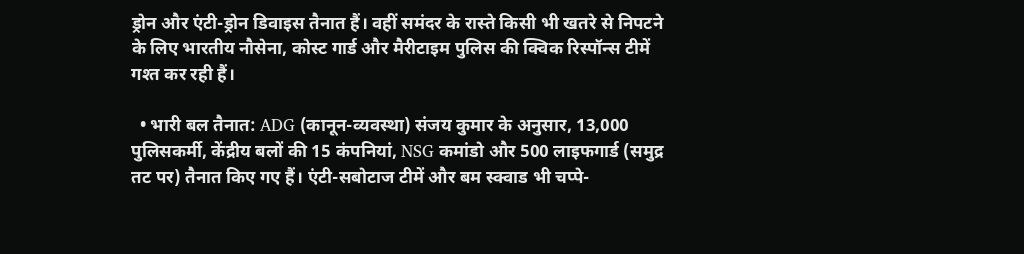ड्रोन और एंटी-ड्रोन डिवाइस तैनात हैं। वहीं समंदर के रास्ते किसी भी खतरे से निपटने के लिए भारतीय नौसेना, कोस्ट गार्ड और मैरीटाइम पुलिस की क्विक रिस्पॉन्स टीमें गश्त कर रही हैं।

  • भारी बल तैनात: ADG (कानून-व्यवस्था) संजय कुमार के अनुसार, 13,000 पुलिसकर्मी, केंद्रीय बलों की 15 कंपनियां, NSG कमांडो और 500 लाइफगार्ड (समुद्र तट पर) तैनात किए गए हैं। एंटी-सबोटाज टीमें और बम स्क्वाड भी चप्पे-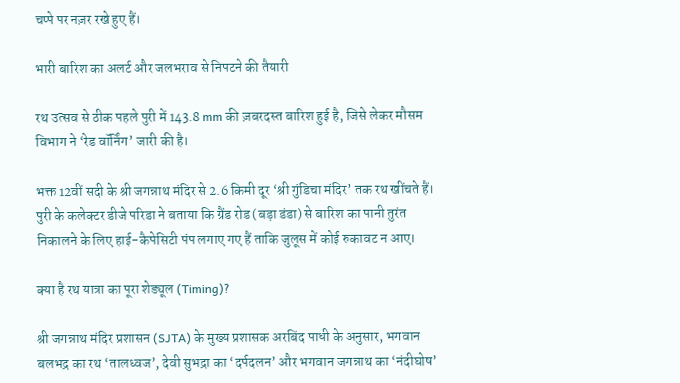चप्पे पर नज़र रखे हुए हैं।

भारी बारिश का अलर्ट और जलभराव से निपटने की तैयारी

रथ उत्सव से ठीक पहले पुरी में 143.8 mm की ज़बरदस्त बारिश हुई है, जिसे लेकर मौसम विभाग ने ‘रेड वॉर्निंग’ जारी की है।

भक्त 12वीं सदी के श्री जगन्नाथ मंदिर से 2.6 किमी दूर ‘श्री गुंडिचा मंदिर’ तक रथ खींचते हैं। पुरी के कलेक्टर डीजे परिडा ने बताया कि ग्रैंड रोड (बड़ा डंडा) से बारिश का पानी तुरंत निकालने के लिए हाई-कैपेसिटी पंप लगाए गए हैं ताकि जुलूस में कोई रुकावट न आए।

क्या है रथ यात्रा का पूरा शेड्यूल (Timing)?

श्री जगन्नाथ मंदिर प्रशासन (SJTA) के मुख्य प्रशासक अरबिंद पाधी के अनुसार, भगवान बलभद्र का रथ ‘तालध्वज’, देवी सुभद्रा का ‘दर्पदलन’ और भगवान जगन्नाथ का ‘नंदीघोष’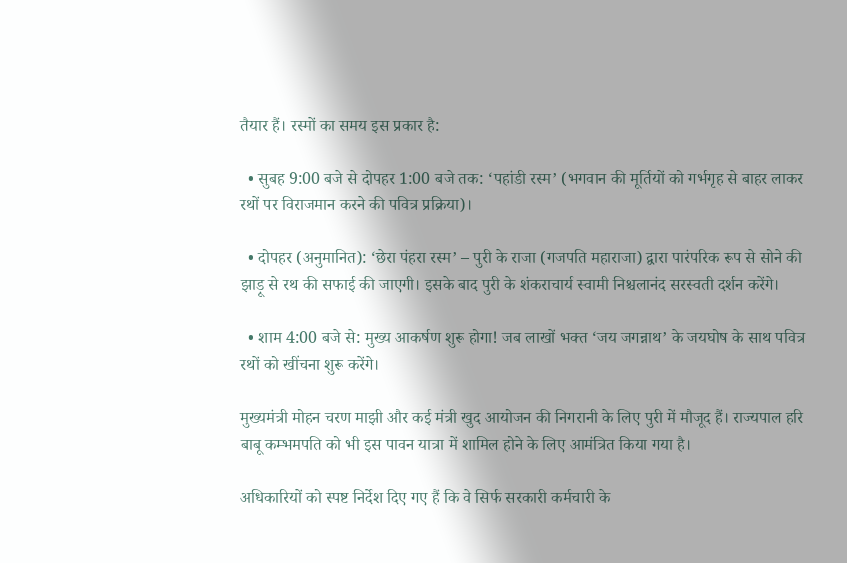तैयार हैं। रस्मों का समय इस प्रकार है:

  • सुबह 9:00 बजे से दोपहर 1:00 बजे तक: ‘पहांडी रस्म’ (भगवान की मूर्तियों को गर्भगृह से बाहर लाकर रथों पर विराजमान करने की पवित्र प्रक्रिया)।

  • दोपहर (अनुमानित): ‘छेरा पंहरा रस्म’ – पुरी के राजा (गजपति महाराजा) द्वारा पारंपरिक रूप से सोने की झाड़ू से रथ की सफाई की जाएगी। इसके बाद पुरी के शंकराचार्य स्वामी निश्चलानंद सरस्वती दर्शन करेंगे।

  • शाम 4:00 बजे से: मुख्य आकर्षण शुरू होगा! जब लाखों भक्त ‘जय जगन्नाथ’ के जयघोष के साथ पवित्र रथों को खींचना शुरू करेंगे।

मुख्यमंत्री मोहन चरण माझी और कई मंत्री खुद आयोजन की निगरानी के लिए पुरी में मौजूद हैं। राज्यपाल हरि बाबू कम्भमपति को भी इस पावन यात्रा में शामिल होने के लिए आमंत्रित किया गया है।

अधिकारियों को स्पष्ट निर्देश दिए गए हैं कि वे सिर्फ सरकारी कर्मचारी के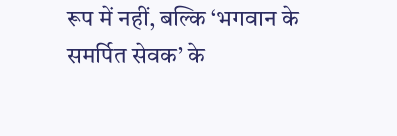रूप में नहीं, बल्कि ‘भगवान के समर्पित सेवक’ के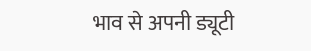भाव से अपनी ड्यूटी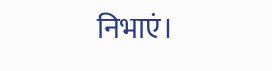निभाएं।